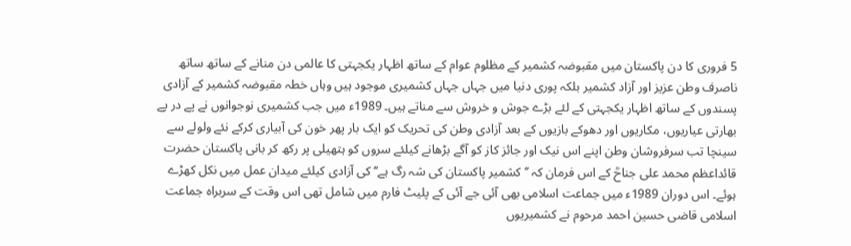5 فروری کا دن پاکستان میں مقبوضہ کشمیر کے مظلوم عوام کے ساتھ اظہار یکجہتی کا عالمی دن منانے کے ساتھ ساتھ ناصرف وطن عزیز اور آزاد کشمیر بلکہ پوری دنیا میں جہاں جہاں کشمیری موجود ہیں وہاں خطہ مقبوضہ کشمیر کے آزادی پسندوں کے ساتھ اظہار یکجہتی کے لئے بڑے جوش و خروش سے مناتے ہیں۔ 1989ء میں جب کشمیری نوجوانوں نے پے در پے بھارتی عیاریوں، مکاریوں اور دھوکے بازیوں کے بعد آزادی وطن کی تحریک کو ایک بار پھر خون کی آبیاری کرکے نئے ولولے سے سینچا تب سرفروشان وطن اپنے اس نیک اور جائز کاز کو آگے بڑھانے کیلئے سروں کو ہتھیلی پر رکھ کر بانی پاکستان حضرت قائداعظم محمد علی جناحؒ کے اس فرمان کہ ’’کشمیر پاکستان کی شہ رگ ہے‘‘ کی آزادی کیلئے میدان عمل میں نکل کھڑے ہوئے۔ اس دوران 1989ء میں جماعت اسلامی بھی آئی جے آئی کے پلیٹ فارم میں شامل تھی اس وقت کے سربراہ جماعت اسلامی قاضی حسین احمد مرحوم نے کشمیریوں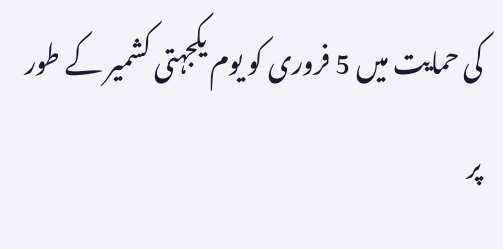کی حمایت میں 5 فروری کو یوم یکجہتی کشمیر کے طور پر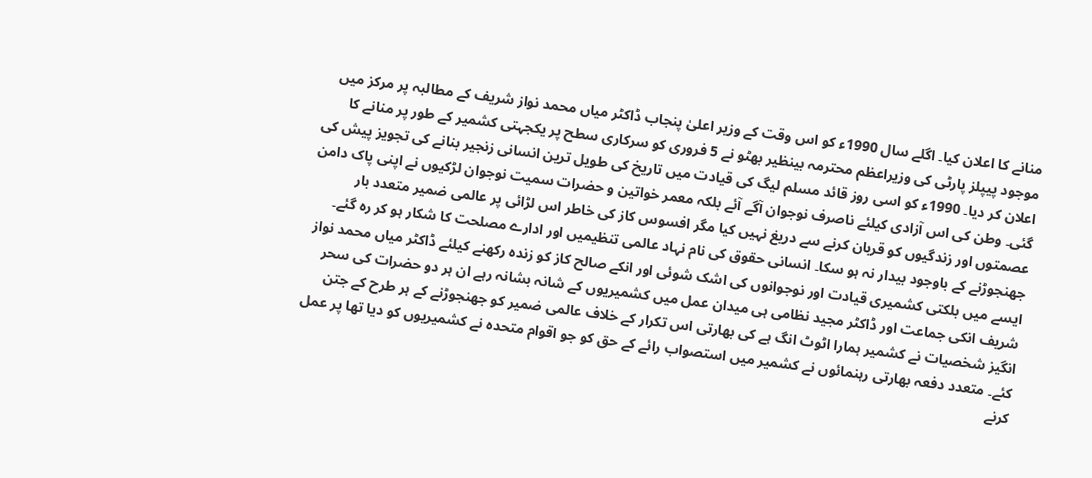منانے کا اعلان کیا۔ اگلے سال 1990ء کو اس وقت کے وزیر اعلیٰ پنجاب ڈاکٹر میاں محمد نواز شریف کے مطالبہ پر مرکز میں موجود پیپلز پارٹی کی وزیراعظم محترمہ بینظیر بھٹو نے 5 فروری کو سرکاری سطح پر یکجہتی کشمیر کے طور پر منانے کا اعلان کر دیا۔ 1990ء کو اسی روز قائد مسلم لیگ کی قیادت میں تاریخ کی طویل ترین انسانی زنجیر بنانے کی تجویز پیش کی گئی۔ وطن کی اس آزادی کیلئے ناصرف نوجوان آگے آئے بلکہ معمر خواتین و حضرات سمیت نوجوان لڑکیوں نے اپنی پاک دامن عصمتوں اور زندگیوں کو قربان کرنے سے دریغ نہیں کیا مگر افسوس کاز کی خاطر اس لڑائی پر عالمی ضمیر متعدد بار جھنجوڑنے کے باوجود بیدار نہ ہو سکا۔ انسانی حقوق کی نام نہاد عالمی تنظیمیں اور ادارے مصلحت کا شکار ہو کر رہ گئے۔ ایسے میں بلکتی کشمیری قیادت اور نوجوانوں کی اشک شوئی اور انکے صالح کاز کو زندہ رکھنے کیلئے ڈاکٹر میاں محمد نواز شریف انکی جماعت اور ڈاکٹر مجید نظامی ہی میدان عمل میں کشمیریوں کے شانہ بشانہ رہے ان ہر دو حضرات کی سحر انگیز شخصیات نے کشمیر ہمارا اٹوٹ انگ ہے کی بھارتی اس تکرار کے خلاف عالمی ضمیر کو جھنجوڑنے کے ہر طرح کے جتن کئے۔ متعدد دفعہ بھارتی رہنمائوں نے کشمیر میں استصواب رائے کے حق کو جو اقوام متحدہ نے کشمیریوں کو دیا تھا پر عمل کرنے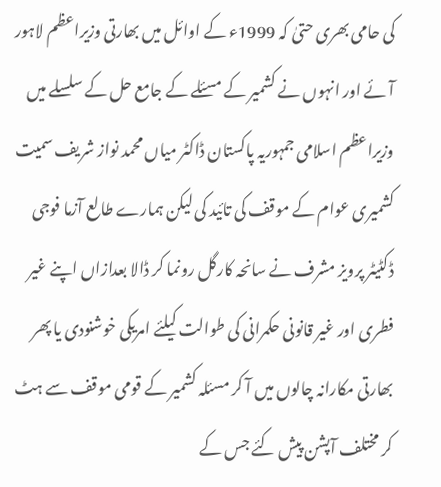کی حامی بھری حتیٰ کہ 1999ء کے اوائل میں بھارتی وزیراعظم لاہور آئے اور انہوں نے کشمیر کے مسئلے کے جامع حل کے سلسلے میں وزیراعظم اسلامی جمہوریہ پاکستان ڈاکٹر میاں محمد نواز شریف سمیت کشمیری عوام کے موقف کی تائید کی لیکن ہمارے طالع آزما فوجی ڈکٹیٹر پرویز مشرف نے سانحہ کارگل رونما کر ڈالا بعدازاں اپنے غیر فطری اور غیر قانونی حکمرانی کی طوالت کیلئے امریکی خوشنودی یا پھر بھارتی مکارانہ چالوں میں آ کر مسئلہ کشمیر کے قومی موقف سے ہٹ کر مختلف آپشن پیش کئے جس کے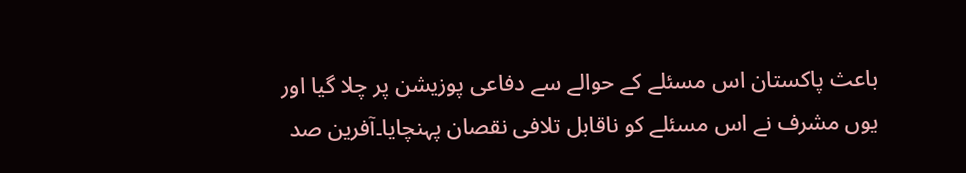باعث پاکستان اس مسئلے کے حوالے سے دفاعی پوزیشن پر چلا گیا اور یوں مشرف نے اس مسئلے کو ناقابل تلافی نقصان پہنچایا۔آفرین صد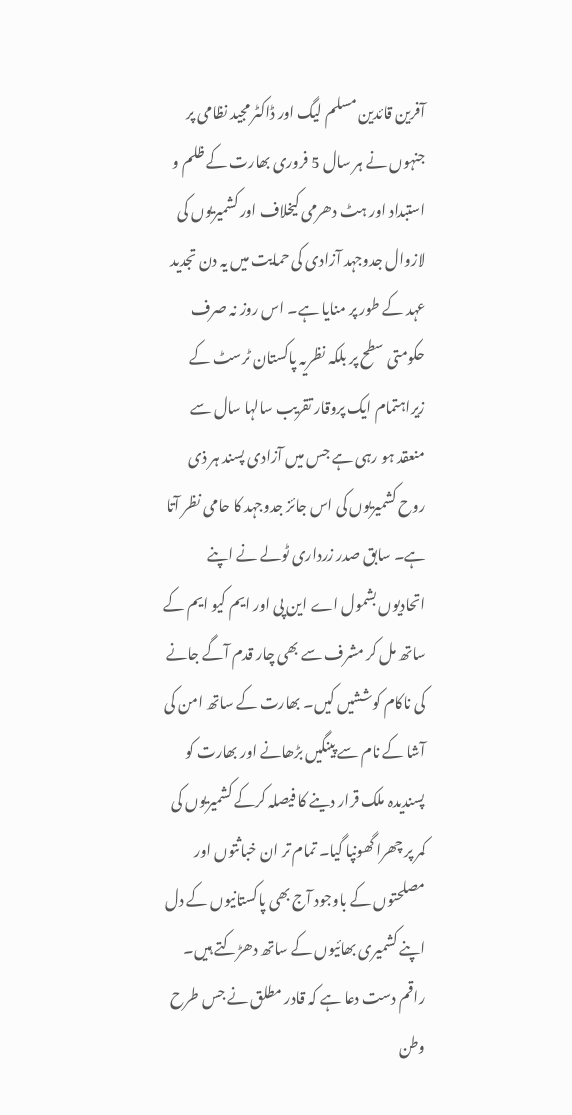آفرین قائدین مسلم لیگ اور ڈاکٹر مجید نظامی پر جنہوں نے ہر سال 5 فروری بھارت کے ظلم و استبداد اور ہٹ دھرمی کیخلاف اور کشمیریوں کی لازوال جدوجہد آزادی کی حمایت میں یہ دن تجدید عہد کے طور پر منایا ہے۔ اس روز نہ صرف حکومتی سطح پر بلکہ نظریہ پاکستان ٹرسٹ کے زیراہتمام ایک پروقار تقریب سالہا سال سے منعقد ہو رہی ہے جس میں آزادی پسند ہر ذی روح کشمیریوں کی اس جائز جدوجہد کا حامی نظر آتا ہے۔ سابق صدر زرداری ٹولے نے اپنے اتحادیوں بشمول اے این پی اور ایم کیو ایم کے ساتھ مل کر مشرف سے بھی چار قدم آگے جانے کی ناکام کوششیں کیں۔ بھارت کے ساتھ امن کی آشا کے نام سے پینگیں بڑھانے اور بھارت کو پسندیدہ ملک قرار دینے کا فیصلہ کرکے کشمیریوں کی کمر پر چھرا گھونپا گیا۔ تمام تر ان خباثتوں اور مصلحتوں کے باوجود آج بھی پاکستانیوں کے دل اپنے کشمیری بھائیوں کے ساتھ دھڑکتے ہیں۔ راقم دست دعا ہے کہ قادر مطلق نے جس طرح وطن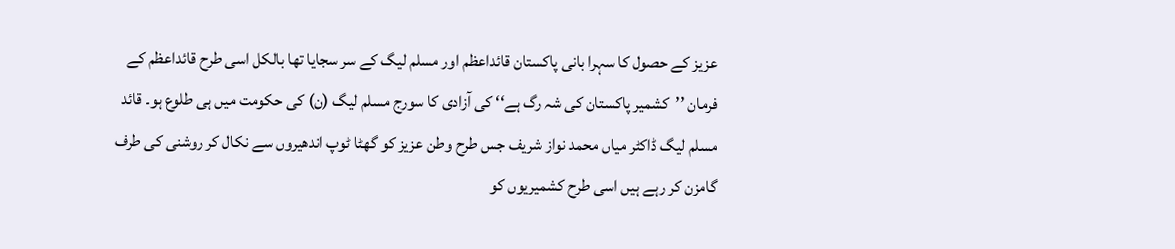عزیز کے حصول کا سہرا بانی پاکستان قائداعظم اور مسلم لیگ کے سر سجایا تھا بالکل اسی طرح قائداعظم کے فرمان ’’کشمیر پاکستان کی شہ رگ ہے‘‘ کی آزادی کا سورج مسلم لیگ (ن) کی حکومت میں ہی طلوع ہو۔ قائد مسلم لیگ ڈاکٹر میاں محمد نواز شریف جس طرح وطن عزیز کو گھٹا ٹوپ اندھیروں سے نکال کر روشنی کی طرف گامزن کر رہے ہیں اسی طرح کشمیریوں کو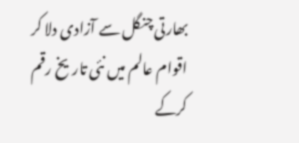بھارتی چنگل سے آزادی دلا کر اقوام عالم میں نئی تاریخ رقم کرکے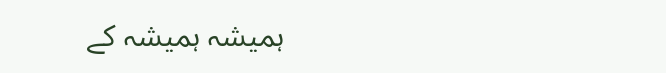ہمیشہ ہمیشہ کے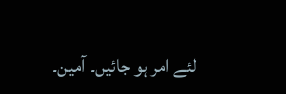لئے امر ہو جائیں۔ آمین۔